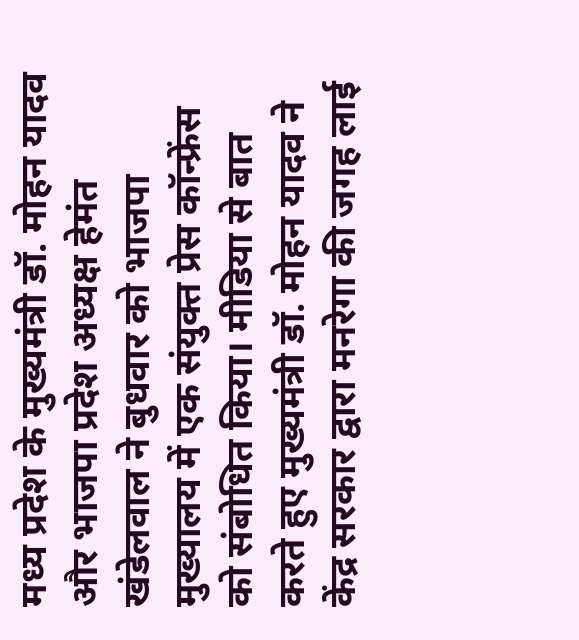मध्य प्रदेश के मुख्यमंत्री डॉ. मोहन यादव और भाजपा प्रदेश अध्यक्ष हेमंत खंडेलवाल ने बुधवार को भाजपा मुख्यालय में एक संयुक्त प्रेस कॉन्फ्रेंस को संबोधित किया। मीडिया से बात करते हुए मुख्यमंत्री डॉ. मोहन यादव ने केंद्र सरकार द्वारा मनरेगा की जगह लाई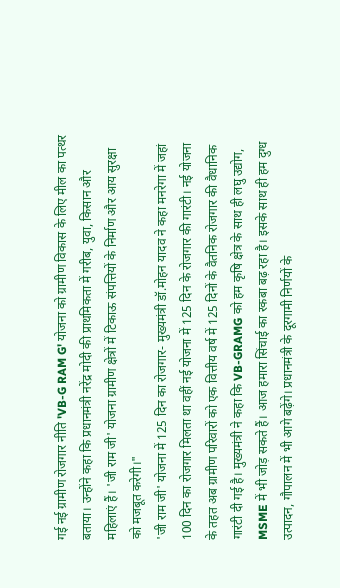गई नई ग्रामीण रोजगार नीति 'VB-G RAM G' योजना को ग्रामीण विकास के लिए मील का पत्थर बताया। उन्होंने कहा कि प्रधानमंत्री नरेंद्र मोदी की प्राथमिकता में गरीब, युवा, किसान और महिलाएं हैं। 'जी राम जी' योजना ग्रामीण क्षेत्रों में टिकाऊ संपत्तियों के निर्माण और आय सुरक्षा को मजबूत करेगी।"
'जी राम जी' योजना में 125 दिन का रोजगार- मुख्यमंत्री डॉ.मोहन यादव ने कहा मनरेगा में जहां 100 दिन का रोजगार मिलता था वहीं नई योजना में 125 दिन के रोजगार की गारंटी। नई योजना के तहत अब ग्रामीण परिवारों को एक वित्तीय वर्ष में 125 दिनों के वैतनिक रोजगार की वैधानिक गारंटी दी गई है। मुख्यमंत्री ने कहा कि VB-GRAMG को हम कृषि क्षेत्र के साथ ही लघु उद्योग, MSME में भी जोड़ सकते हैं। आज हमारा सिंचाई का रकबा बढ़ रहा है। इसके साथ ही हम दुग्ध उत्पादन, गौपालन में भी आगे बढ़ेंगे। प्रधानमंत्री के दूरगामी निर्णयों के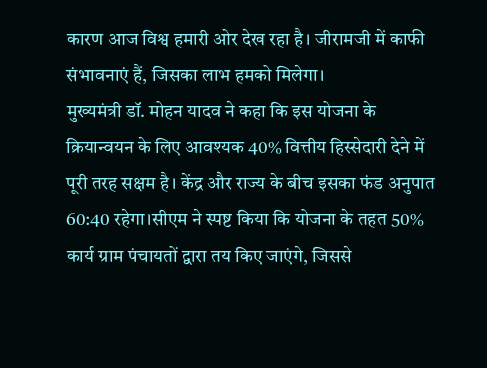कारण आज विश्व हमारी ओर देख रहा है। जीरामजी में काफी संभावनाएं हैं, जिसका लाभ हमको मिलेगा।
मुख्यमंत्री डॉ. मोहन यादव ने कहा कि इस योजना के क्रियान्वयन के लिए आवश्यक 40% वित्तीय हिस्सेदारी देने में पूरी तरह सक्षम है। केंद्र और राज्य के बीच इसका फंड अनुपात 60:40 रहेगा।सीएम ने स्पष्ट किया कि योजना के तहत 50% कार्य ग्राम पंचायतों द्वारा तय किए जाएंगे, जिससे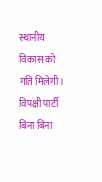स्थानीय विकास को गति मिलेगी। विपक्षी पार्टी बिना बिना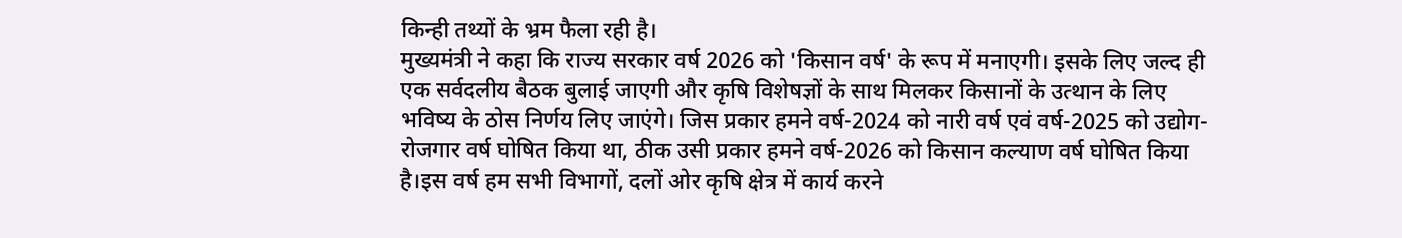किन्ही तथ्यों के भ्रम फैला रही है।
मुख्यमंत्री ने कहा कि राज्य सरकार वर्ष 2026 को 'किसान वर्ष' के रूप में मनाएगी। इसके लिए जल्द ही एक सर्वदलीय बैठक बुलाई जाएगी और कृषि विशेषज्ञों के साथ मिलकर किसानों के उत्थान के लिए भविष्य के ठोस निर्णय लिए जाएंगे। जिस प्रकार हमने वर्ष-2024 को नारी वर्ष एवं वर्ष-2025 को उद्योग-रोजगार वर्ष घोषित किया था, ठीक उसी प्रकार हमने वर्ष-2026 को किसान कल्याण वर्ष घोषित किया है।इस वर्ष हम सभी विभागों, दलों ओर कृषि क्षेत्र में कार्य करने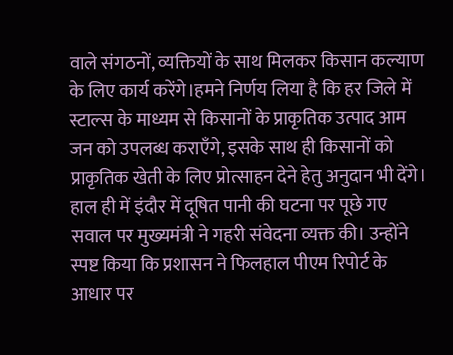वाले संगठनों, व्यक्तियों के साथ मिलकर किसान कल्याण के लिए कार्य करेंगे।हमने निर्णय लिया है कि हर जिले में स्टाल्स के माध्यम से किसानों के प्राकृतिक उत्पाद आम जन को उपलब्ध कराएँगे, इसके साथ ही किसानों को प्राकृतिक खेती के लिए प्रोत्साहन देने हेतु अनुदान भी देंगे।
हाल ही में इंदौर में दूषित पानी की घटना पर पूछे गए सवाल पर मुख्यमंत्री ने गहरी संवेदना व्यक्त की। उन्होंने स्पष्ट किया कि प्रशासन ने फिलहाल पीएम रिपोर्ट के आधार पर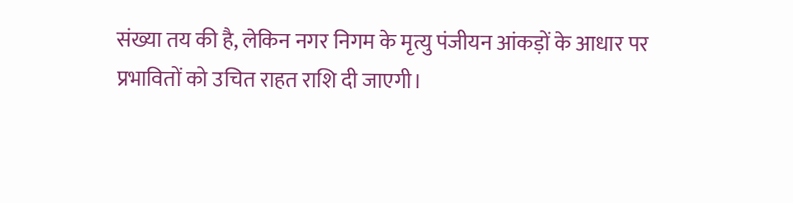संख्या तय की है, लेकिन नगर निगम के मृत्यु पंजीयन आंकड़ों के आधार पर प्रभावितों को उचित राहत राशि दी जाएगी।